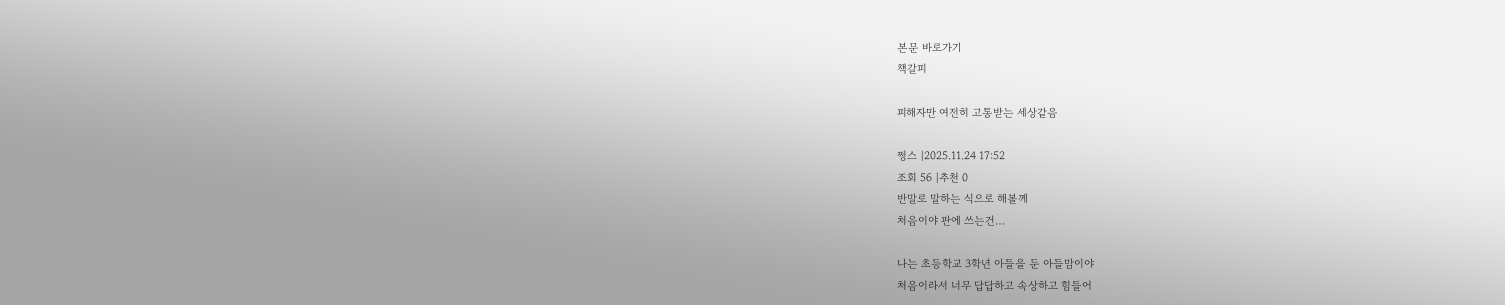본문 바로가기
책갈피

피해자만 여전히 고통받는 세상같음

쩡스 |2025.11.24 17:52
조회 56 |추천 0
반말로 말하는 식으로 해볼께
처음이야 판에 쓰는건…

나는 초등학교 3학년 아들을 둔 아들맘이야
처음이라서 너무 답답하고 속상하고 힘들어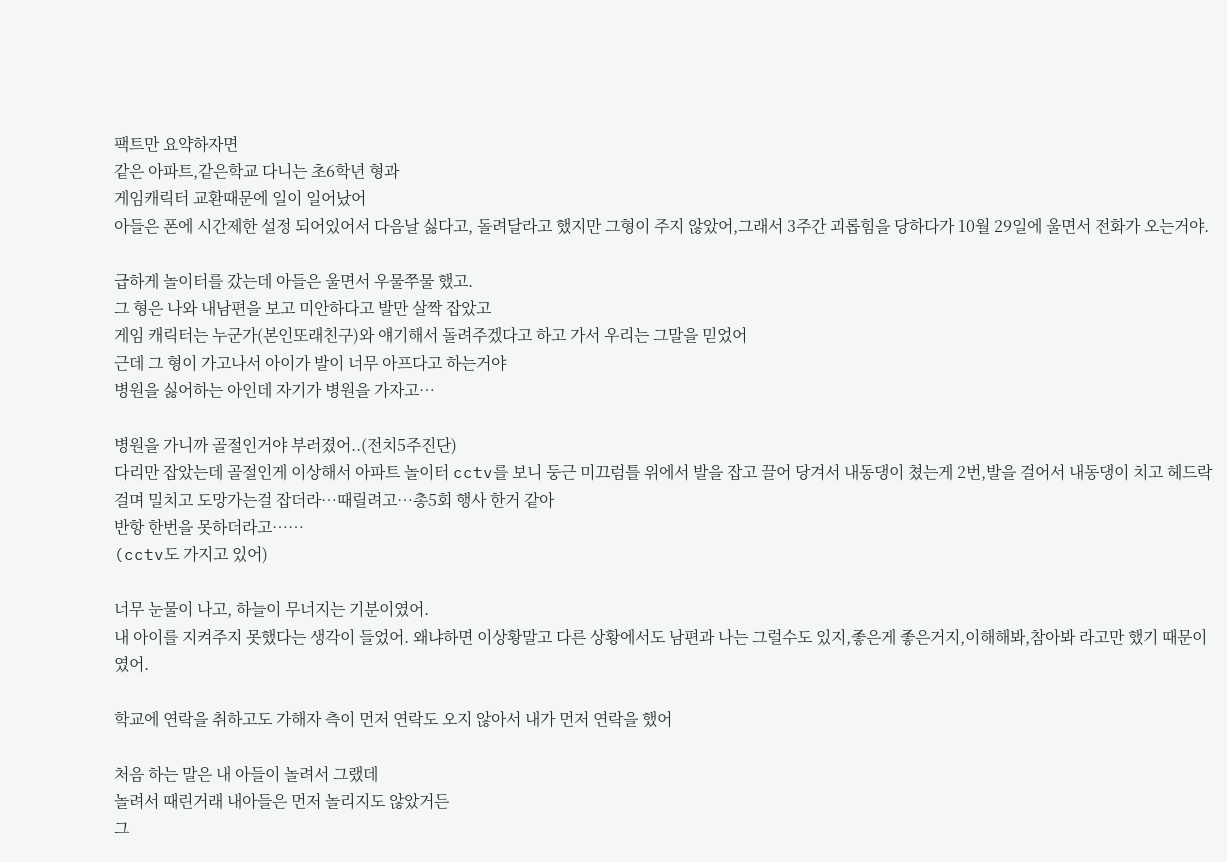팩트만 요약하자면
같은 아파트,같은학교 다니는 초6학년 형과
게임캐릭터 교환때문에 일이 일어났어
아들은 폰에 시간제한 설정 되어있어서 다음날 싫다고, 돌려달라고 했지만 그형이 주지 않았어,그래서 3주간 괴롭힘을 당하다가 10월 29일에 울면서 전화가 오는거야.

급하게 놀이터를 갔는데 아들은 울면서 우물쭈물 했고.
그 형은 나와 내남편을 보고 미안하다고 발만 살짝 잡았고
게임 캐릭터는 누군가(본인또래친구)와 얘기해서 돌려주겠다고 하고 가서 우리는 그말을 믿었어
근데 그 형이 가고나서 아이가 발이 너무 아프다고 하는거야
병원을 싫어하는 아인데 자기가 병원을 가자고…

병원을 가니까 골절인거야 부러졌어..(전치5주진단)
다리만 잡았는데 골절인게 이상해서 아파트 놀이터 cctv를 보니 둥근 미끄럼틀 위에서 발을 잡고 끌어 당겨서 내동댕이 쳤는게 2번,발을 걸어서 내동댕이 치고 헤드락 걸며 밀치고 도망가는걸 잡더라…때릴려고…총5회 행사 한거 같아
반항 한번을 못하더라고……
(cctv도 가지고 있어)

너무 눈물이 나고, 하늘이 무너지는 기분이였어.
내 아이를 지켜주지 못했다는 생각이 들었어. 왜냐하면 이상황말고 다른 상황에서도 남편과 나는 그럴수도 있지,좋은게 좋은거지,이해해봐,참아봐 라고만 했기 때문이였어.

학교에 연락을 취하고도 가해자 측이 먼저 연락도 오지 않아서 내가 먼저 연락을 했어

처음 하는 말은 내 아들이 놀려서 그랬데
놀려서 때린거래 내아들은 먼저 놀리지도 않았거든
그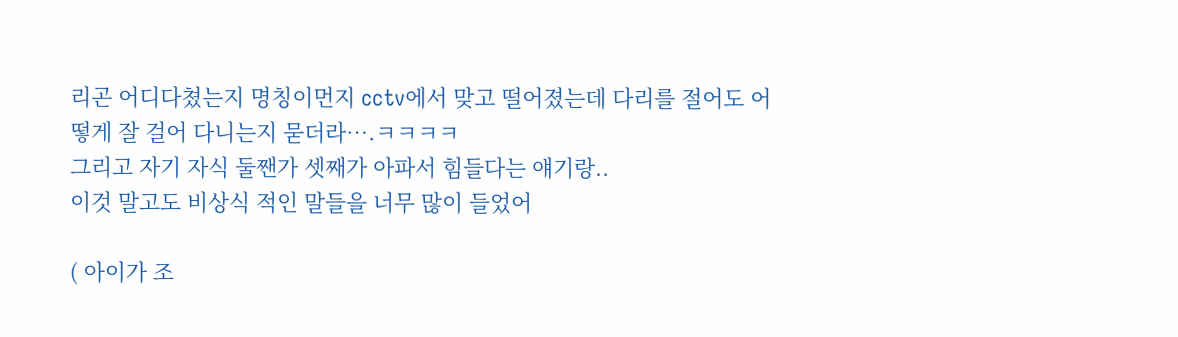리곤 어디다쳤는지 명칭이먼지 cctv에서 맞고 떨어졌는데 다리를 절어도 어떻게 잘 걸어 다니는지 묻더라….ㅋㅋㅋㅋ
그리고 자기 자식 둘짼가 셋째가 아파서 힘들다는 얘기랑..
이것 말고도 비상식 적인 말들을 너무 많이 들었어

( 아이가 조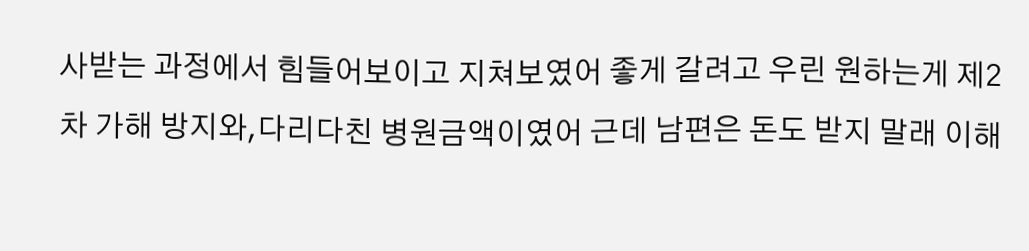사받는 과정에서 힘들어보이고 지쳐보였어 좋게 갈려고 우린 원하는게 제2차 가해 방지와,다리다친 병원금액이였어 근데 남편은 돈도 받지 말래 이해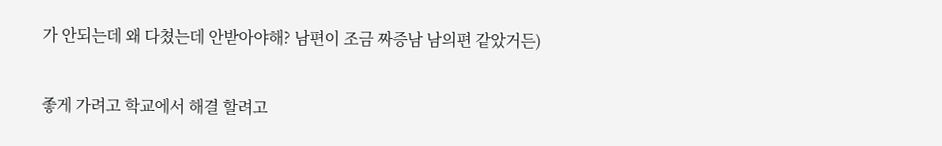가 안되는데 왜 다쳤는데 안받아야해? 남편이 조금 짜증남 남의편 같았거든)

좋게 가려고 학교에서 해결 할려고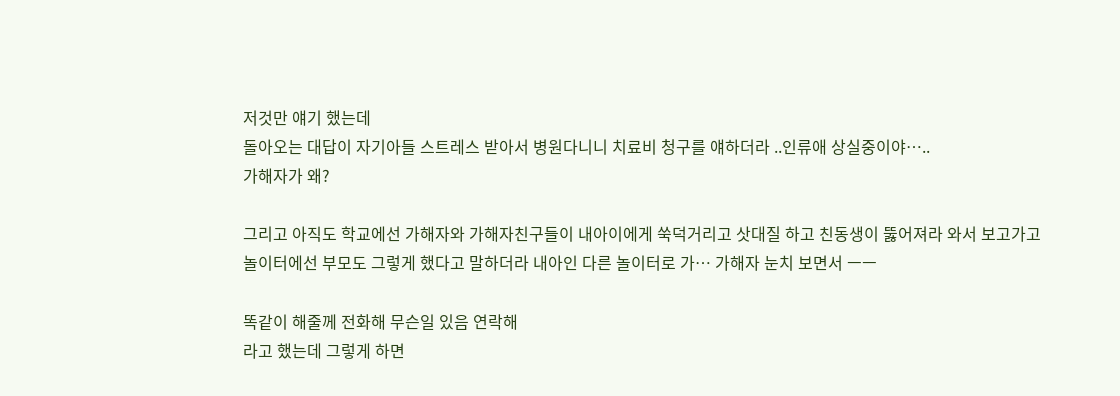저것만 얘기 했는데
돌아오는 대답이 자기아들 스트레스 받아서 병원다니니 치료비 청구를 얘하더라 ..인류애 상실중이야…..
가해자가 왜?

그리고 아직도 학교에선 가해자와 가해자친구들이 내아이에게 쑥덕거리고 삿대질 하고 친동생이 뚫어져라 와서 보고가고
놀이터에선 부모도 그렇게 했다고 말하더라 내아인 다른 놀이터로 가… 가해자 눈치 보면서 ㅡㅡ

똑같이 해줄께 전화해 무슨일 있음 연락해
라고 했는데 그렇게 하면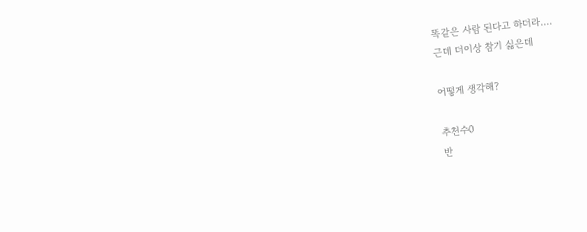똑같은 사람 된다고 하더라….
근데 더이상 참기 싫은데

어떻게 생각해?

추천수0
반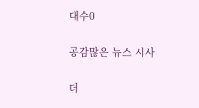대수0

공감많은 뉴스 시사

더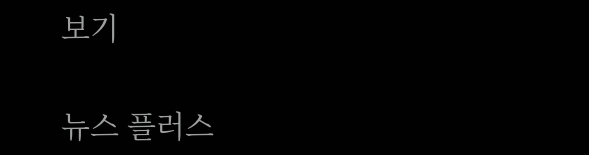보기

뉴스 플러스